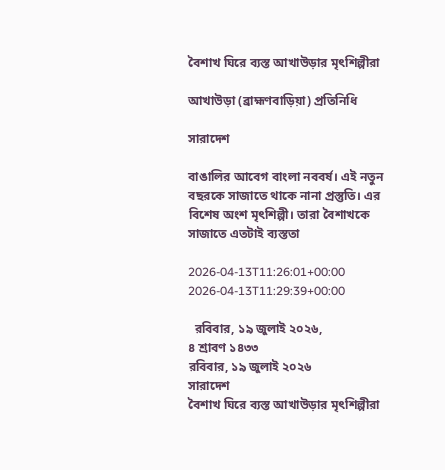বৈশাখ ঘিরে ব্যস্ত আখাউড়ার মৃৎশিল্পীরা

আখাউড়া (ব্রাহ্মণবাড়িয়া) প্রতিনিধি

সারাদেশ

বাঙালির আবেগ বাংলা নববর্ষ। এই নতুন বছরকে সাজাতে থাকে নানা প্রস্তুতি। এর বিশেষ অংশ মৃৎশিল্পী। তারা বৈশাখকে সাজাতে এতটাই ব্যস্ততা

2026-04-13T11:26:01+00:00
2026-04-13T11:29:39+00:00

  রবিবার, ১৯ জুলাই ২০২৬,
৪ শ্রাবণ ১৪৩৩
রবিবার, ১৯ জুলাই ২০২৬
সারাদেশ
বৈশাখ ঘিরে ব্যস্ত আখাউড়ার মৃৎশিল্পীরা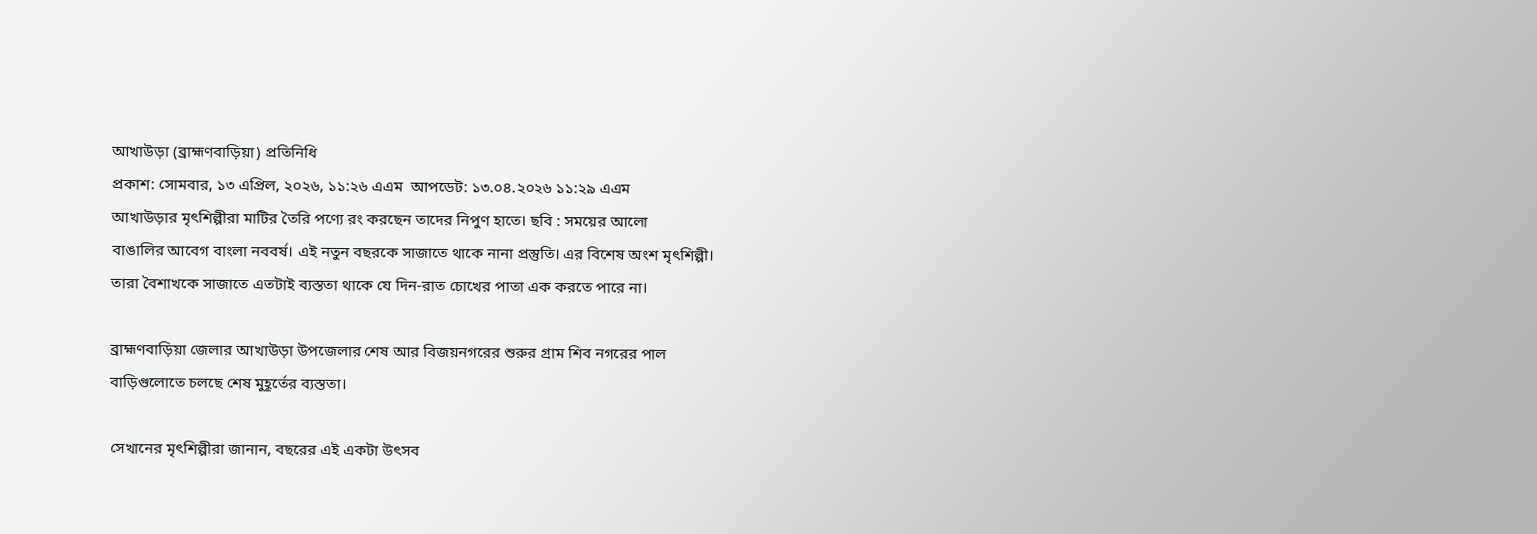আখাউড়া (ব্রাহ্মণবাড়িয়া) প্রতিনিধি
প্রকাশ: সোমবার, ১৩ এপ্রিল, ২০২৬, ১১:২৬ এএম  আপডেট: ১৩.০৪.২০২৬ ১১:২৯ এএম
আখাউড়ার মৃৎশিল্পীরা মাটির তৈরি পণ্যে রং করছেন তাদের নিপুণ হাতে। ছবি : সময়ের আলো
বাঙালির আবেগ বাংলা নববর্ষ। এই নতুন বছরকে সাজাতে থাকে নানা প্রস্তুতি। এর বিশেষ অংশ মৃৎশিল্পী। তারা বৈশাখকে সাজাতে এতটাই ব্যস্ততা থাকে যে দিন-রাত চোখের পাতা এক করতে পারে না।

ব্রাহ্মণবাড়িয়া জেলার আখাউড়া উপজেলার শেষ আর বিজয়নগরের শুরুর গ্রাম শিব নগরের পাল বাড়িগুলোতে চলছে শেষ মুহূর্তের ব্যস্ততা।

সেখানের মৃৎশিল্পীরা জানান, বছরের এই একটা উৎসব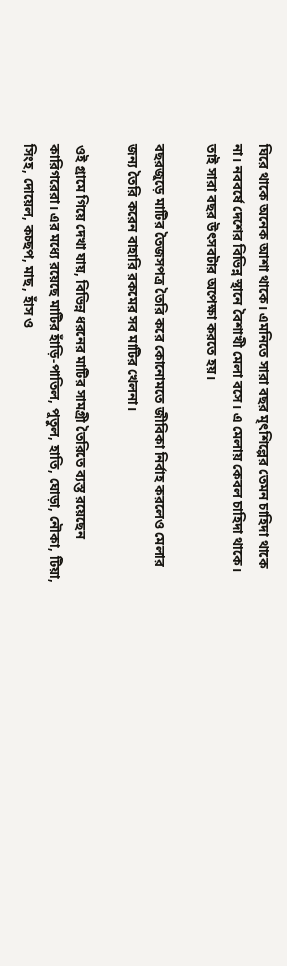ঘিরে থাকে অনেক আশা থাকে। এমনিতে সারা বছর মৃৎশিল্পের তেমন চাহিদা থাকে না। নববর্ষে দেশের বিভিন্ন স্থানে বৈশাখী মেলা বসে। এ মেলায় কেবল চাহিদা থাকে। তাই সারা বছর উৎসবটার অপেক্ষা করতে হয়।

বছরজুড়ে মাটির তৈজসপত্র তৈরি করে কোনোমতে জীবিকা নির্বাহ করলেও মেলার জন্য তৈরি করেন বাহারি রকমের সব মাটির খেলনা।

ওই গ্রামে গিয়ে দেখা যায়, বিভিন্ন ধরনের মাটির সামগ্রী তৈরিতে ব্যস্ত রয়েছেন কারিগরেরা। এর মধ্যে রয়েছে মাটির হাঁড়ি-পাতিল, পুতুল, হাতি, ঘোড়া, নৌকা, টিয়া, সিংহ, দোয়েল, কচ্ছপ, মাছ, হাঁস ও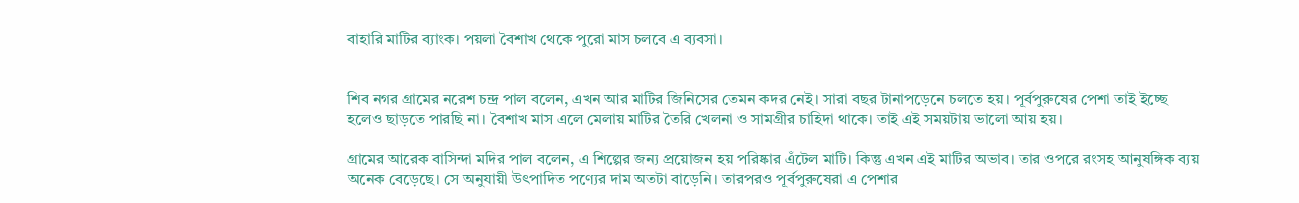বাহারি মাটির ব্যাংক। পয়লা বৈশাখ থেকে পুরো মাস চলবে এ ব্যবসা।


শিব নগর গ্রামের নরেশ চন্দ্র পাল বলেন, এখন আর মাটির জিনিসের তেমন কদর নেই। সারা বছর টানাপড়েনে চলতে হয়। পূর্বপুরুষের পেশা তাই ইচ্ছে হলেও ছাড়তে পারছি না। বৈশাখ মাস এলে মেলায় মাটির তৈরি খেলনা ও সামগ্রীর চাহিদা থাকে। তাই এই সময়টায় ভালো আয় হয়।

গ্রামের আরেক বাসিন্দা মদির পাল বলেন, এ শিল্পের জন্য প্রয়োজন হয় পরিষ্কার এঁটেল মাটি। কিন্তু এখন এই মাটির অভাব। তার ওপরে রংসহ আনুষঙ্গিক ব্যয় অনেক বেড়েছে। সে অনুযায়ী উৎপাদিত পণ্যের দাম অতটা বাড়েনি। তারপরও পূর্বপুরুষেরা এ পেশার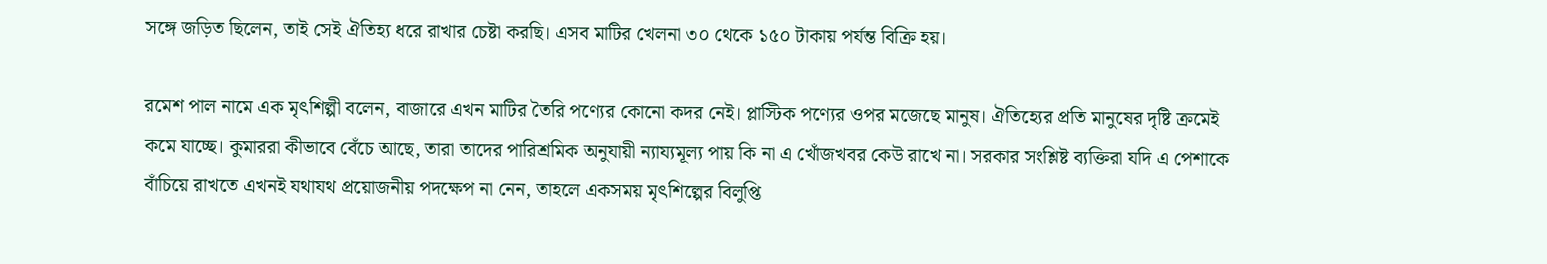সঙ্গে জড়িত ছিলেন, তাই সেই ঐতিহ্য ধরে রাখার চেষ্টা করছি। এসব মাটির খেলনা ৩০ থেকে ১৫০ টাকায় পর্যন্ত বিক্রি হয়।

রমেশ পাল নামে এক মৃৎশিল্পী বলেন, বাজারে এখন মাটির তৈরি পণ্যের কোনো কদর নেই। প্লাস্টিক পণ্যের ওপর মজেছে মানুষ। ঐতিহ্যের প্রতি মানুষের দৃষ্টি ক্রমেই কমে যাচ্ছে। কুমাররা কীভাবে বেঁচে আছে, তারা তাদের পারিশ্রমিক অনুযায়ী ন্যায্যমূল্য পায় কি না এ খোঁজখবর কেউ রাখে না। সরকার সংশ্লিষ্ট ব্যক্তিরা যদি এ পেশাকে বাঁচিয়ে রাখতে এখনই যথাযথ প্রয়োজনীয় পদক্ষেপ না নেন, তাহলে একসময় মৃৎশিল্পের বিলুপ্তি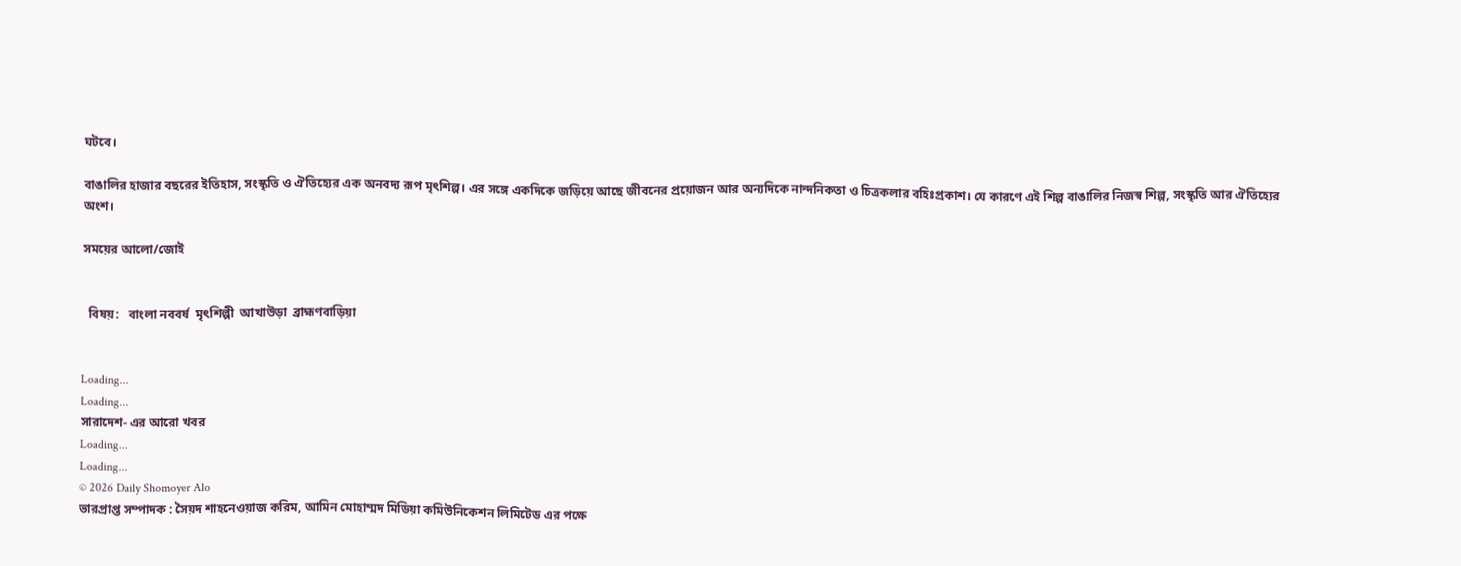ঘটবে।

বাঙালির হাজার বছরের ইতিহাস, সংস্কৃতি ও ঐতিহ্যের এক অনবদ্য রূপ মৃৎশিল্প। এর সঙ্গে একদিকে জড়িয়ে আছে জীবনের প্রয়োজন আর অন্যদিকে নান্দনিকতা ও চিত্রকলার বহিঃপ্রকাশ। যে কারণে এই শিল্প বাঙালির নিজস্ব শিল্প, সংস্কৃতি আর ঐতিহ্যের অংশ।

সময়ের আলো/জোই


  বিষয়:   বাংলা নববর্ষ  মৃৎশিল্পী  আখাউড়া  ব্রাহ্মণবাড়িয়া


Loading...
Loading...
সারাদেশ- এর আরো খবর
Loading...
Loading...
© 2026 Daily Shomoyer Alo
ভারপ্রাপ্ত সম্পাদক : সৈয়দ শাহনেওয়াজ করিম, আমিন মোহাম্মদ মিডিয়া কমিউনিকেশন লিমিটেড এর পক্ষে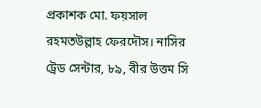প্রকাশক মো. ফয়সাল রহমতউল্লাহ ফেরদৌস। নাসির ট্রেড সেন্টার, ৮৯, বীর উত্তম সি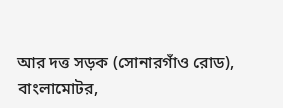আর দত্ত সড়ক (সোনারগাঁও রোড), বাংলামোটর,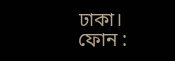ঢাকা।
ফোন :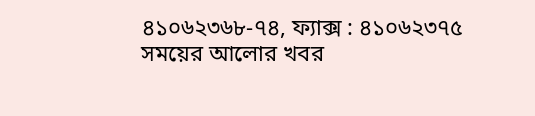৪১০৬২৩৬৮-৭৪, ফ্যাক্স : ৪১০৬২৩৭৫
সময়ের আলোর খবর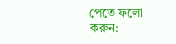পেতে ফলো করুন: